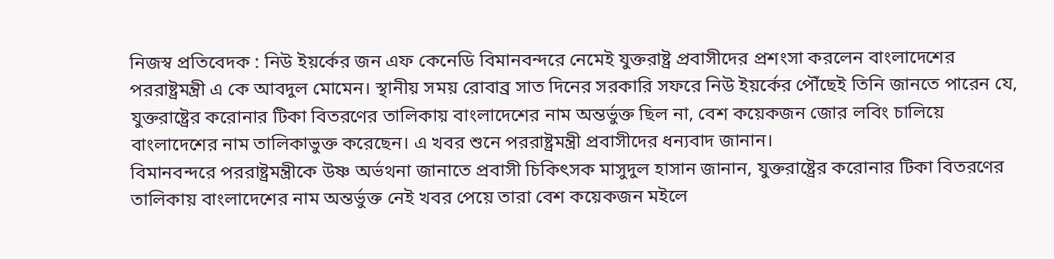নিজস্ব প্রতিবেদক : নিউ ইয়র্কের জন এফ কেনেডি বিমানবন্দরে নেমেই যুক্তরাষ্ট্র প্রবাসীদের প্রশংসা করলেন বাংলাদেশের পররাষ্ট্রমন্ত্রী এ কে আবদুল মোমেন। স্থানীয় সময় রোবাব্র সাত দিনের সরকারি সফরে নিউ ইয়র্কের পৌঁছেই তিনি জানতে পারেন যে, যুক্তরাষ্ট্রের করোনার টিকা বিতরণের তালিকায় বাংলাদেশের নাম অন্তর্ভুক্ত ছিল না, বেশ কয়েকজন জোর লবিং চালিয়ে বাংলাদেশের নাম তালিকাভুক্ত করেছেন। এ খবর শুনে পররাষ্ট্রমন্ত্রী প্রবাসীদের ধন্যবাদ জানান।
বিমানবন্দরে পররাষ্ট্রমন্ত্রীকে উষ্ণ অর্ভথনা জানাতে প্রবাসী চিকিৎসক মাসুদুল হাসান জানান, যুক্তরাষ্ট্রের করোনার টিকা বিতরণের তালিকায় বাংলাদেশের নাম অন্তর্ভুক্ত নেই খবর পেয়ে তারা বেশ কয়েকজন মইলে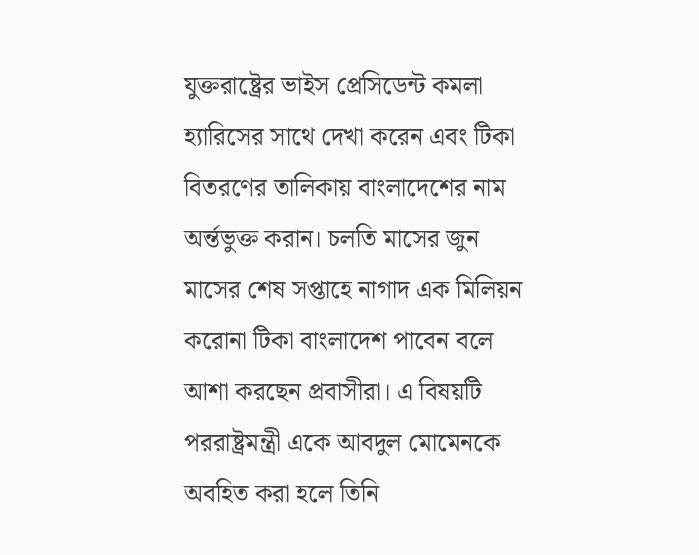যুক্তরাষ্ট্রের ভাইস প্রেসিডেন্ট কমলা হ্যারিসের সাথে দেখা করেন এবং টিকা বিতরণের তালিকায় বাংলাদেশের নাম অর্ন্তভুক্ত করান। চলতি মাসের জুন মাসের শেষ সপ্তাহে নাগাদ এক মিলিয়ন করোনা টিকা বাংলাদেশ পাবেন বলে আশা করছেন প্রবাসীরা। এ বিষয়টি পররাষ্ট্রমন্ত্রী একে আবদুল মোমেনকে অবহিত করা হলে তিনি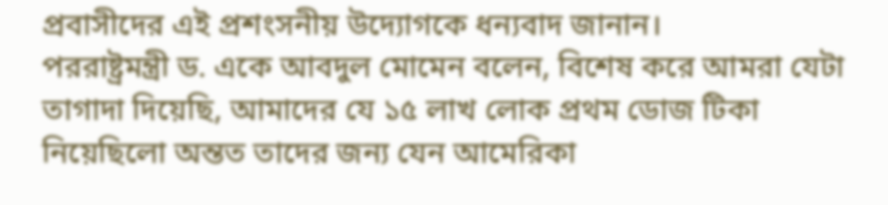প্রবাসীদের এই প্রশংসনীয় উদ্যোগকে ধন্যবাদ জানান।
পররাষ্ট্রমন্ত্রী ড. একে আবদুল মোমেন বলেন, বিশেষ করে আমরা যেটা তাগাদা দিয়েছি, আমাদের যে ১৫ লাখ লোক প্রথম ডোজ টিকা নিয়েছিলো অন্তত তাদের জন্য যেন আমেরিকা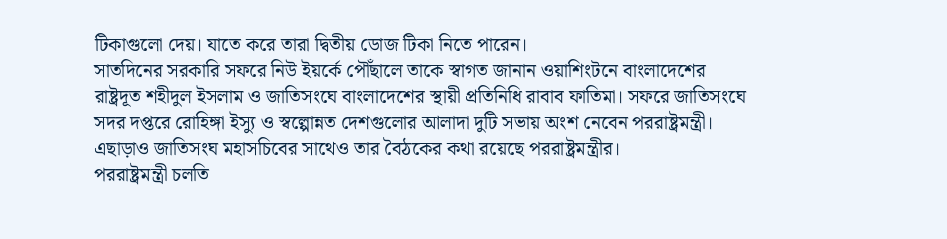টিকাগুলো দেয়। যাতে করে তারা দ্বিতীয় ডোজ টিকা নিতে পারেন।
সাতদিনের সরকারি সফরে নিউ ইয়র্কে পৌঁছালে তাকে স্বাগত জানান ওয়াশিংটনে বাংলাদেশের রাষ্ট্রদূত শহীদুল ইসলাম ও জাতিসংঘে বাংলাদেশের স্থায়ী প্রতিনিধি রাবাব ফাতিমা। সফরে জাতিসংঘে সদর দপ্তরে রোহিঙ্গা ইস্যু ও স্বল্পোন্নত দেশগুলোর আলাদা দুটি সভায় অংশ নেবেন পররাষ্ট্রমন্ত্রী। এছাড়াও জাতিসংঘ মহাসচিবের সাথেও তার বৈঠকের কথা রয়েছে পররাষ্ট্রমন্ত্রীর।
পররাষ্ট্রমন্ত্রী চলতি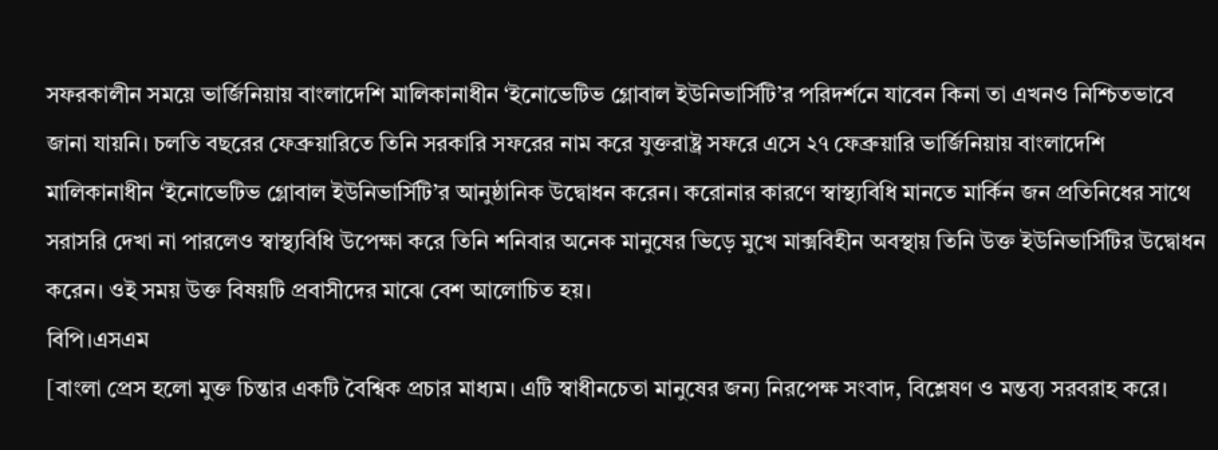সফরকালীন সময়ে ভার্জিনিয়ায় বাংলাদেশি মালিকানাধীন ‘ইনোভেটিভ গ্লোবাল ইউনিভার্সিটি’র পরিদর্শনে যাবেন কিনা তা এখনও নিশ্চিতভাবে জানা যায়নি। চলতি বছরের ফেব্রুয়ারিতে তিনি সরকারি সফরের নাম করে যুক্তরাষ্ট্র সফরে এসে ২৭ ফেব্রুয়ারি ভার্জিনিয়ায় বাংলাদেশি মালিকানাধীন ‘ইনোভেটিভ গ্লোবাল ইউনিভার্সিটি’র আনুষ্ঠানিক উদ্বোধন করেন। করোনার কারণে স্বাস্থ্যবিধি মানতে মার্কিন জন প্রতিনিধের সাথে সরাসরি দেখা না পারলেও স্বাস্থ্যবিধি উপেক্ষা করে তিনি শনিবার অনেক মানুষের ভিড়ে মুখে মাক্সবিহীন অবস্থায় তিনি উক্ত ইউনিভার্সিটির উদ্বোধন করেন। ওই সময় উক্ত বিষয়টি প্রবাসীদের মাঝে বেশ আলোচিত হয়।
বিপি।এসএম
[বাংলা প্রেস হলো মুক্ত চিন্তার একটি বৈশ্বিক প্রচার মাধ্যম। এটি স্বাধীনচেতা মানুষের জন্য নিরপেক্ষ সংবাদ, বিশ্লেষণ ও মন্তব্য সরবরাহ করে।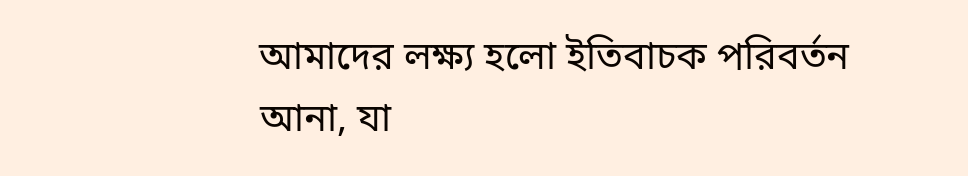আমাদের লক্ষ্য হলো ইতিবাচক পরিবর্তন আনা, যা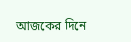আজকের দিনে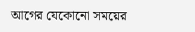আগের যেকোনো সময়ের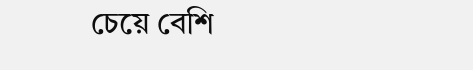চেয়ে বেশি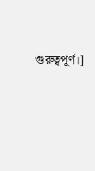গুরুত্বপূর্ণ।]